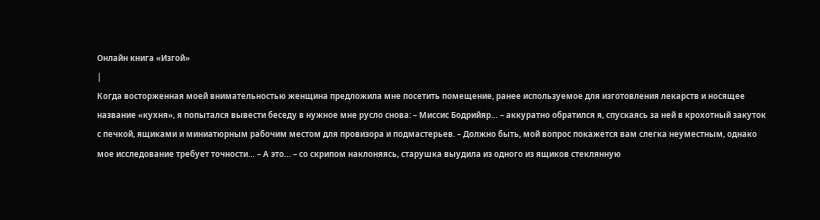Онлайн книга «Изгой»
|
Когда восторженная моей внимательностью женщина предложила мне посетить помещение, ранее используемое для изготовления лекарств и носящее название «кухня», я попытался вывести беседу в нужное мне русло снова: – Миссис Бодрийяр… – аккуратно обратился я, спускаясь за ней в крохотный закуток с печкой, ящиками и миниатюрным рабочим местом для провизора и подмастерьев. – Должно быть, мой вопрос покажется вам слегка неуместным, однако мое исследование требует точности… – А это… – со скрипом наклоняясь, старушка выудила из одного из ящиков стеклянную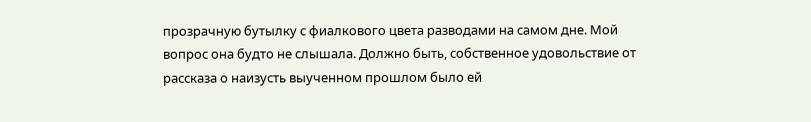прозрачную бутылку с фиалкового цвета разводами на самом дне. Мой вопрос она будто не слышала. Должно быть, собственное удовольствие от рассказа о наизусть выученном прошлом было ей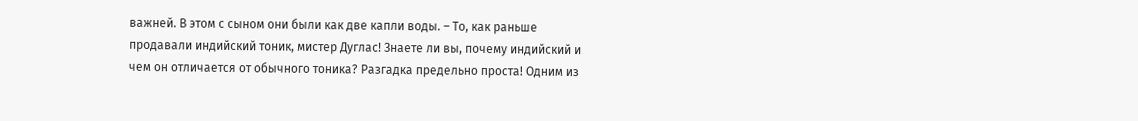важней. В этом с сыном они были как две капли воды. – То, как раньше продавали индийский тоник, мистер Дуглас! Знаете ли вы, почему индийский и чем он отличается от обычного тоника? Разгадка предельно проста! Одним из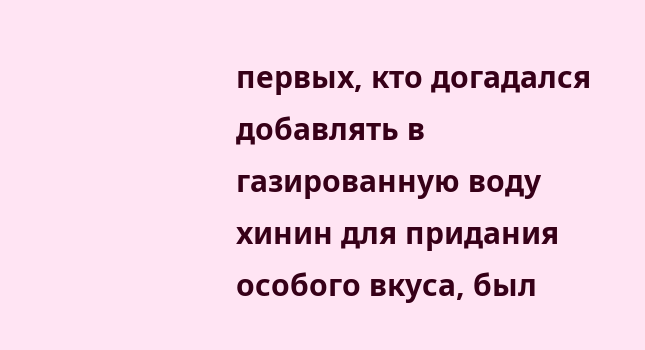первых, кто догадался добавлять в газированную воду хинин для придания особого вкуса, был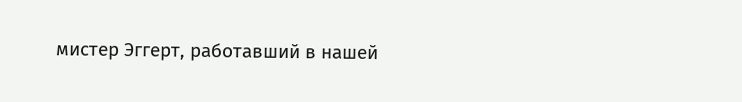мистер Эггерт, работавший в нашей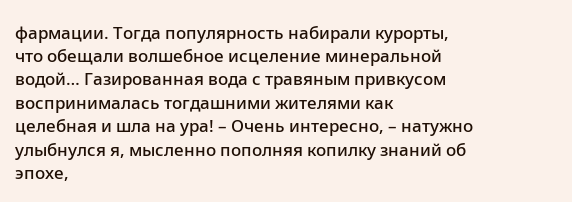фармации. Тогда популярность набирали курорты, что обещали волшебное исцеление минеральной водой… Газированная вода с травяным привкусом воспринималась тогдашними жителями как целебная и шла на ура! – Очень интересно, – натужно улыбнулся я, мысленно пополняя копилку знаний об эпохе,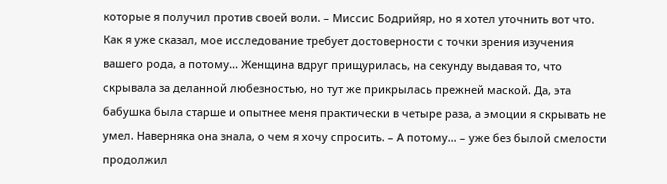которые я получил против своей воли. – Миссис Бодрийяр, но я хотел уточнить вот что. Как я уже сказал, мое исследование требует достоверности с точки зрения изучения вашего рода, а потому… Женщина вдруг прищурилась, на секунду выдавая то, что скрывала за деланной любезностью, но тут же прикрылась прежней маской. Да, эта бабушка была старше и опытнее меня практически в четыре раза, а эмоции я скрывать не умел. Наверняка она знала, о чем я хочу спросить. – А потому… – уже без былой смелости продолжил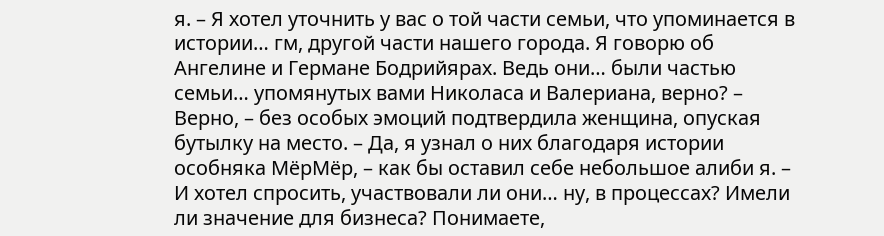я. – Я хотел уточнить у вас о той части семьи, что упоминается в истории… гм, другой части нашего города. Я говорю об Ангелине и Германе Бодрийярах. Ведь они… были частью семьи… упомянутых вами Николаса и Валериана, верно? – Верно, – без особых эмоций подтвердила женщина, опуская бутылку на место. – Да, я узнал о них благодаря истории особняка МёрМёр, – как бы оставил себе небольшое алиби я. – И хотел спросить, участвовали ли они… ну, в процессах? Имели ли значение для бизнеса? Понимаете,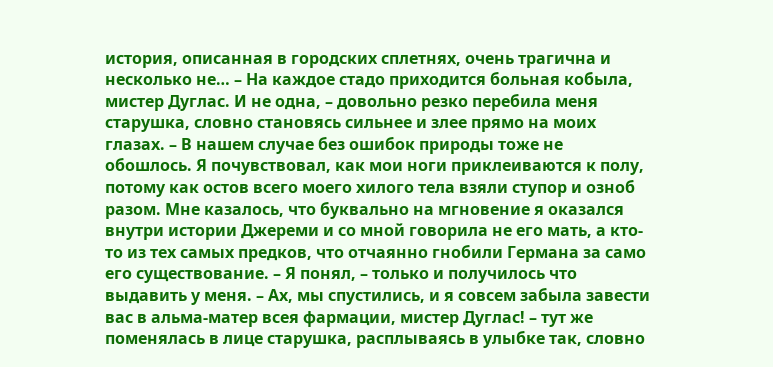история, описанная в городских сплетнях, очень трагична и несколько не… – На каждое стадо приходится больная кобыла, мистер Дуглас. И не одна, – довольно резко перебила меня старушка, словно становясь сильнее и злее прямо на моих глазах. – В нашем случае без ошибок природы тоже не обошлось. Я почувствовал, как мои ноги приклеиваются к полу, потому как остов всего моего хилого тела взяли ступор и озноб разом. Мне казалось, что буквально на мгновение я оказался внутри истории Джереми и со мной говорила не его мать, а кто-то из тех самых предков, что отчаянно гнобили Германа за само его существование. – Я понял, – только и получилось что выдавить у меня. – Ах, мы спустились, и я совсем забыла завести вас в альма-матер всея фармации, мистер Дуглас! – тут же поменялась в лице старушка, расплываясь в улыбке так, словно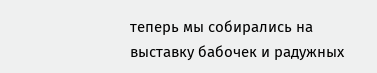теперь мы собирались на выставку бабочек и радужных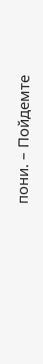пони. – Пойдемте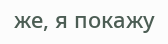же, я покажу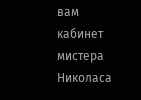вам кабинет мистера Николаса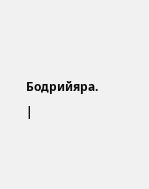Бодрийяра. |